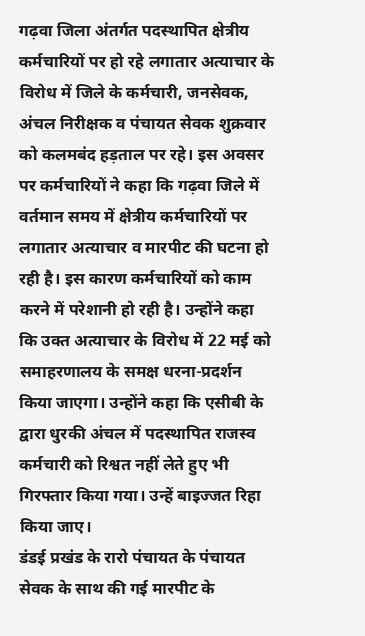गढ़वा जिला अंतर्गत पदस्थापित क्षेत्रीय कर्मचारियों पर हो रहे लगातार अत्याचार के विरोध में जिले के कर्मचारी, जनसेवक, अंचल निरीक्षक व पंचायत सेवक शुक्रवार को कलमबंद हड़ताल पर रहे। इस अवसर पर कर्मचारियों ने कहा कि गढ़वा जिले में वर्तमान समय में क्षेत्रीय कर्मचारियों पर लगातार अत्याचार व मारपीट की घटना हो रही है। इस कारण कर्मचारियों को काम करने में परेशानी हो रही है। उन्होंने कहा कि उक्त अत्याचार के विरोध में 22 मई को समाहरणालय के समक्ष धरना-प्रदर्शन किया जाएगा। उन्होंने कहा कि एसीबी के द्वारा धुरकी अंचल में पदस्थापित राजस्व कर्मचारी को रिश्वत नहीं लेते हुए भी गिरफ्तार किया गया। उन्हें बाइज्जत रिहा किया जाए।
डंडई प्रखंड के रारो पंचायत के पंचायत सेवक के साथ की गई मारपीट के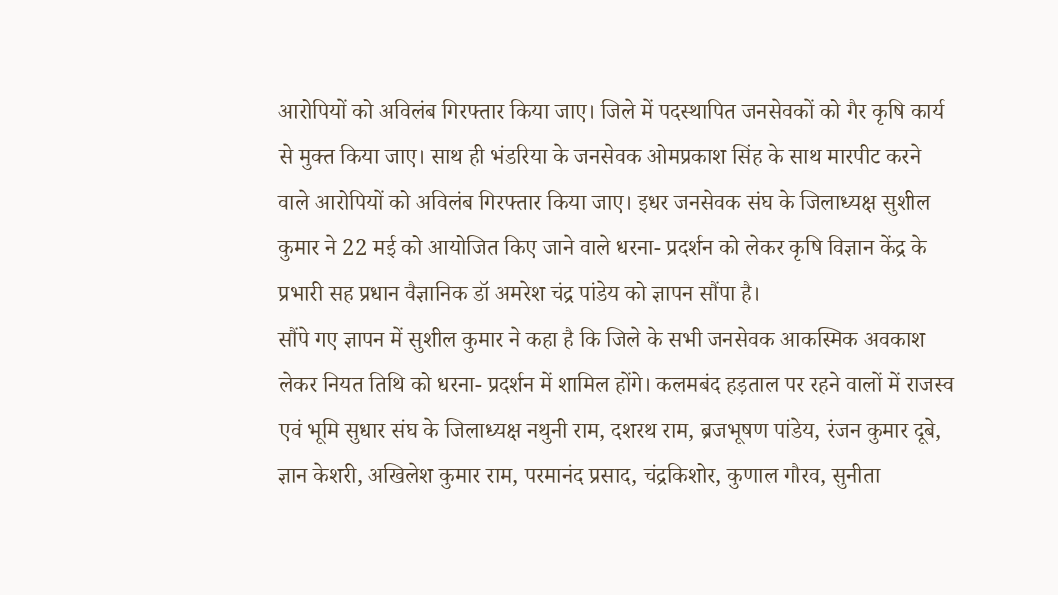आरोपियों को अविलंब गिरफ्तार किया जाए। जिले में पदस्थापित जनसेवकों को गैर कृषि कार्य से मुक्त किया जाए। साथ ही भंडरिया के जनसेवक ओमप्रकाश सिंह के साथ मारपीट करने वाले आरोपियों को अविलंब गिरफ्तार किया जाए। इधर जनसेवक संघ के जिलाध्यक्ष सुशील कुमार ने 22 मई को आयोजित किए जाने वाले धरना- प्रदर्शन को लेकर कृषि विज्ञान केंद्र के प्रभारी सह प्रधान वैज्ञानिक डॉ अमरेश चंद्र पांडेय को ज्ञापन सौंपा है।
सौंपे गए ज्ञापन में सुशील कुमार ने कहा है कि जिले के सभी जनसेवक आकस्मिक अवकाश लेकर नियत तिथि को धरना- प्रदर्शन में शामिल होंगे। कलमबंद हड़ताल पर रहने वालों में राजस्व एवं भूमि सुधार संघ के जिलाध्यक्ष नथुनी राम, दशरथ राम, ब्रजभूषण पांडेय, रंजन कुमार दूबे, ज्ञान केशरी, अखिलेश कुमार राम, परमानंद प्रसाद, चंद्रकिशोर, कुणाल गौरव, सुनीता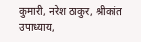कुमारी, नरेश ठाकुर, श्रीकांत उपाध्याय,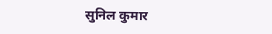सुनिल कुमार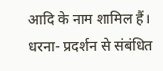आदि के नाम शामिल हैं।
धरना- प्रदर्शन से संबंधित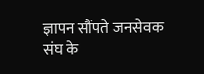ज्ञापन सौंपते जनसेवक संघ के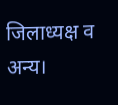जिलाध्यक्ष व अन्य।